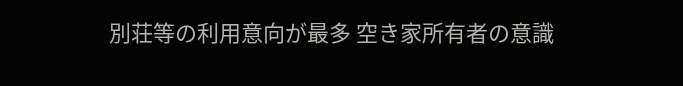別荘等の利用意向が最多 空き家所有者の意識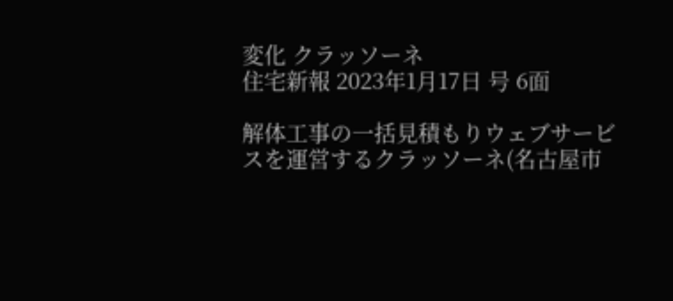変化 クラッソーネ
住宅新報 2023年1月17日 号 6面

解体工事の一括見積もりウェブサービスを運営するクラッソーネ(名古屋市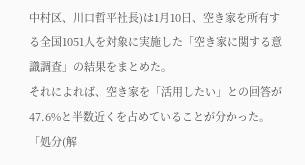中村区、川口哲平社長)は1月10日、空き家を所有する全国1051人を対象に実施した「空き家に関する意識調査」の結果をまとめた。
それによれば、空き家を「活用したい」との回答が47.6%と半数近くを占めていることが分かった。「処分(解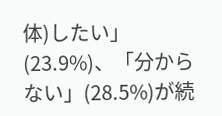体)したい」(23.9%)、「分からない」(28.5%)が続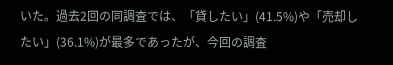いた。過去2回の同調査では、「貸したい」(41.5%)や「売却したい」(36.1%)が最多であったが、今回の調査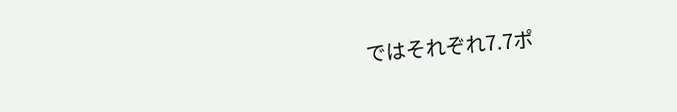ではそれぞれ7.7ポ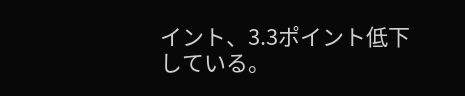イント、3.3ポイント低下している。